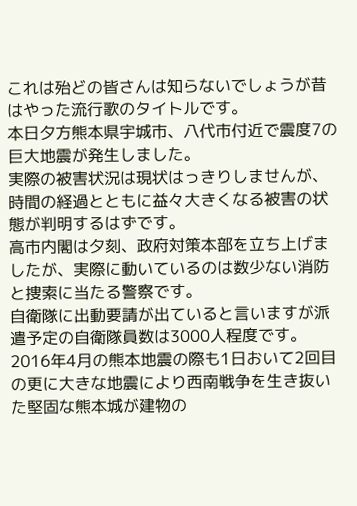これは殆どの皆さんは知らないでしょうが昔はやった流行歌のタイトルです。
本日夕方熊本県宇城市、八代市付近で震度7の巨大地震が発生しました。
実際の被害状況は現状はっきりしませんが、時間の経過とともに益々大きくなる被害の状態が判明するはずです。
高市内閣は夕刻、政府対策本部を立ち上げましたが、実際に動いているのは数少ない消防と捜索に当たる警察です。
自衛隊に出動要請が出ていると言いますが派遣予定の自衛隊員数は3000人程度です。
2016年4月の熊本地震の際も1日おいて2回目の更に大きな地震により西南戦争を生き抜いた堅固な熊本城が建物の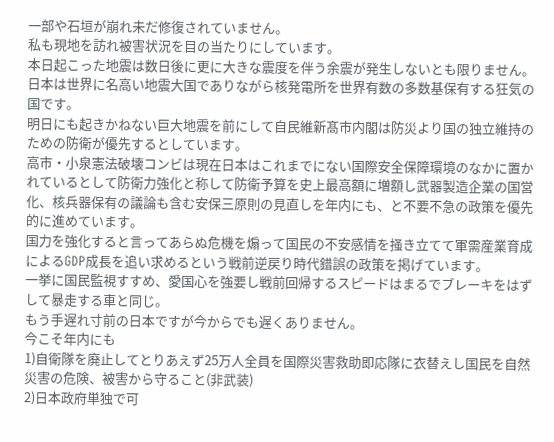一部や石垣が崩れ未だ修復されていません。
私も現地を訪れ被害状況を目の当たりにしています。
本日起こった地震は数日後に更に大きな震度を伴う余震が発生しないとも限りません。
日本は世界に名高い地震大国でありながら核発電所を世界有数の多数基保有する狂気の国です。
明日にも起きかねない巨大地震を前にして自民維新髙市内閣は防災より国の独立維持のための防衛が優先するとしています。
高市・小泉憲法破壊コンビは現在日本はこれまでにない国際安全保障環境のなかに置かれているとして防衛力強化と称して防衛予算を史上最高額に増額し武器製造企業の国営化、核兵器保有の議論も含む安保三原則の見直しを年内にも、と不要不急の政策を優先的に進めています。
国力を強化すると言ってあらぬ危機を煽って国民の不安感情を掻き立てて軍需産業育成によるGDP成長を追い求めるという戦前逆戻り時代錯誤の政策を掲げています。
一挙に国民監視すすめ、愛国心を強要し戦前回帰するスピードはまるでブレーキをはずして暴走する車と同じ。
もう手遅れ寸前の日本ですが今からでも遅くありません。
今こそ年内にも
1)自衛隊を廃止してとりあえず25万人全員を国際災害救助即応隊に衣替えし国民を自然災害の危険、被害から守ること(非武装)
2)日本政府単独で可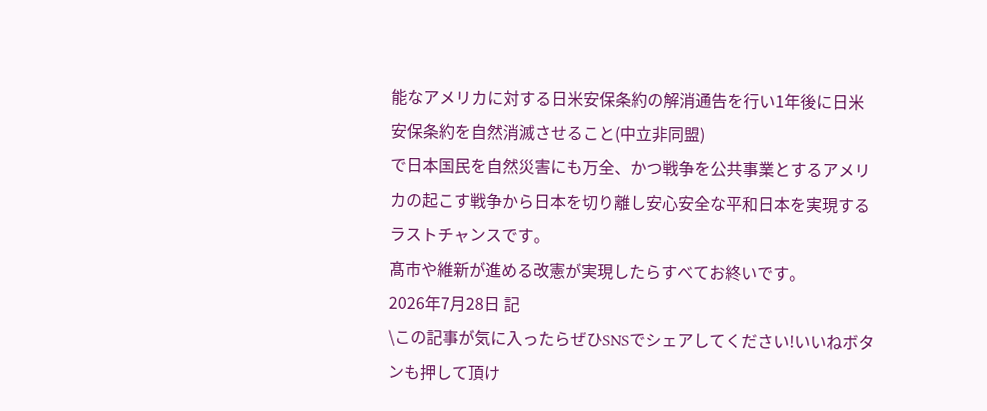能なアメリカに対する日米安保条約の解消通告を行い1年後に日米安保条約を自然消滅させること(中立非同盟)
で日本国民を自然災害にも万全、かつ戦争を公共事業とするアメリカの起こす戦争から日本を切り離し安心安全な平和日本を実現するラストチャンスです。
髙市や維新が進める改憲が実現したらすべてお終いです。
2026年7月28日 記
\この記事が気に入ったらぜひSNSでシェアしてください!いいねボタンも押して頂け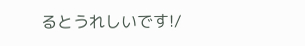るとうれしいです!/